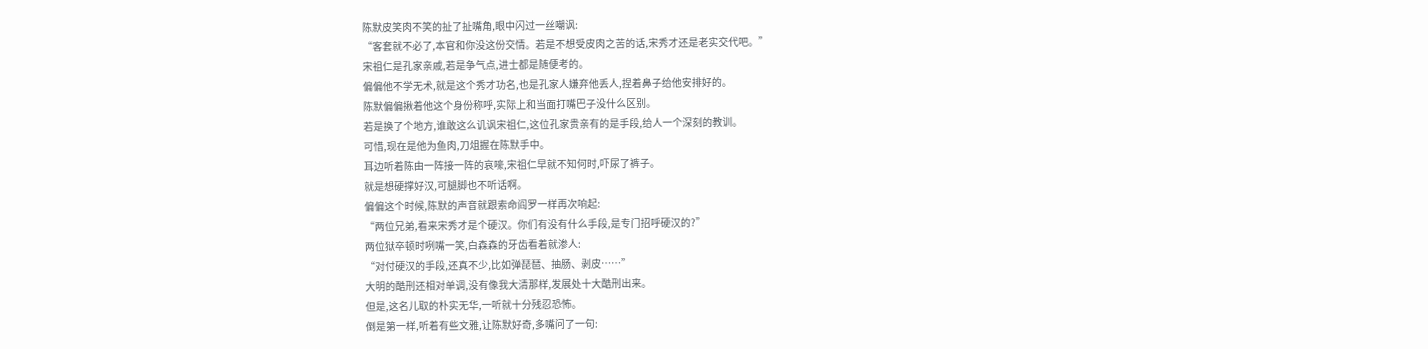陈默皮笑肉不笑的扯了扯嘴角,眼中闪过一丝嘲讽:
“客套就不必了,本官和你没这份交情。若是不想受皮肉之苦的话,宋秀才还是老实交代吧。”
宋祖仁是孔家亲戚,若是争气点,进士都是随便考的。
偏偏他不学无术,就是这个秀才功名,也是孔家人嫌弃他丢人,捏着鼻子给他安排好的。
陈默偏偏揪着他这个身份称呼,实际上和当面打嘴巴子没什么区别。
若是换了个地方,谁敢这么讥讽宋祖仁,这位孔家贵亲有的是手段,给人一个深刻的教训。
可惜,现在是他为鱼肉,刀俎握在陈默手中。
耳边听着陈由一阵接一阵的哀嚎,宋祖仁早就不知何时,吓尿了裤子。
就是想硬撑好汉,可腿脚也不听话啊。
偏偏这个时候,陈默的声音就跟索命阎罗一样再次响起:
“两位兄弟,看来宋秀才是个硬汉。你们有没有什么手段,是专门招呼硬汉的?”
两位狱卒顿时咧嘴一笑,白森森的牙齿看着就渗人:
“对付硬汉的手段,还真不少,比如弹琵琶、抽肠、剥皮……”
大明的酷刑还相对单调,没有像我大清那样,发展处十大酷刑出来。
但是,这名儿取的朴实无华,一听就十分残忍恐怖。
倒是第一样,听着有些文雅,让陈默好奇,多嘴问了一句: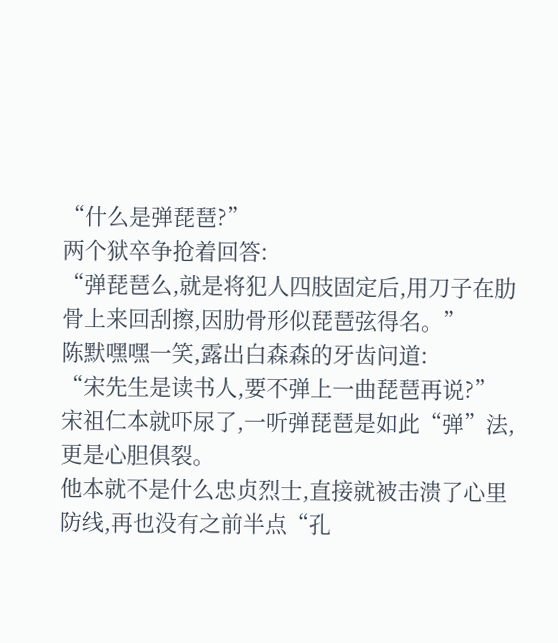“什么是弹琵琶?”
两个狱卒争抢着回答:
“弹琵琶么,就是将犯人四肢固定后,用刀子在肋骨上来回刮擦,因肋骨形似琵琶弦得名。”
陈默嘿嘿一笑,露出白森森的牙齿问道:
“宋先生是读书人,要不弹上一曲琵琶再说?”
宋祖仁本就吓尿了,一听弹琵琶是如此“弹”法,更是心胆俱裂。
他本就不是什么忠贞烈士,直接就被击溃了心里防线,再也没有之前半点“孔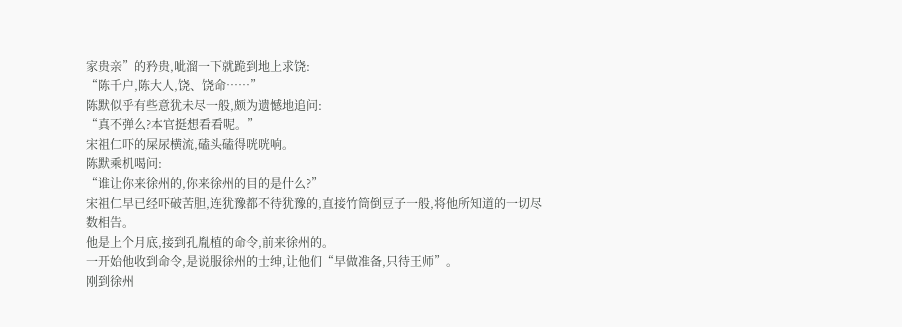家贵亲”的矜贵,呲溜一下就跪到地上求饶:
“陈千户,陈大人,饶、饶命……”
陈默似乎有些意犹未尽一般,颇为遗憾地追问:
“真不弹么?本官挺想看看呢。”
宋祖仁吓的屎尿横流,磕头磕得咣咣响。
陈默乘机喝问:
“谁让你来徐州的,你来徐州的目的是什么?”
宋祖仁早已经吓破苦胆,连犹豫都不待犹豫的,直接竹筒倒豆子一般,将他所知道的一切尽数相告。
他是上个月底,接到孔胤植的命令,前来徐州的。
一开始他收到命令,是说服徐州的士绅,让他们“早做准备,只待王师”。
刚到徐州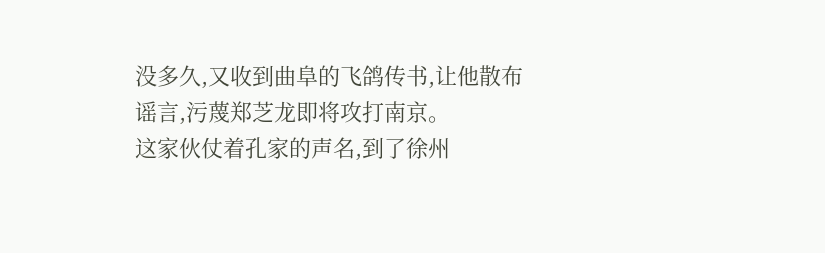没多久,又收到曲阜的飞鸽传书,让他散布谣言,污蔑郑芝龙即将攻打南京。
这家伙仗着孔家的声名,到了徐州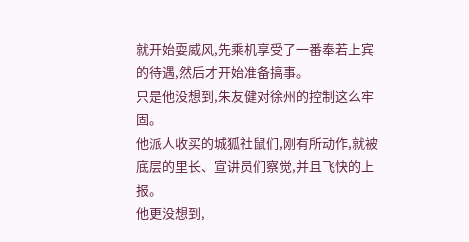就开始耍威风,先乘机享受了一番奉若上宾的待遇,然后才开始准备搞事。
只是他没想到,朱友健对徐州的控制这么牢固。
他派人收买的城狐社鼠们,刚有所动作,就被底层的里长、宣讲员们察觉,并且飞快的上报。
他更没想到,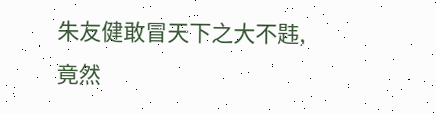朱友健敢冒天下之大不韪,竟然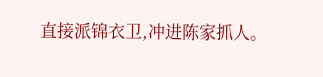直接派锦衣卫,冲进陈家抓人。